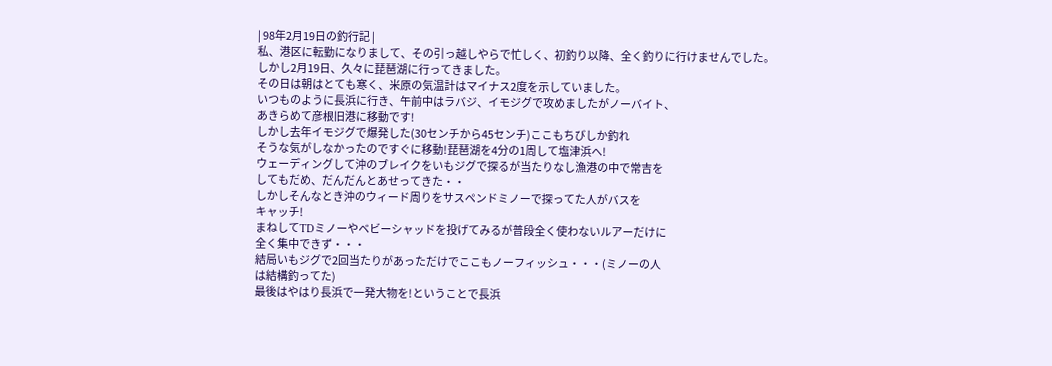| 98年2月19日の釣行記 |
私、港区に転勤になりまして、その引っ越しやらで忙しく、初釣り以降、全く釣りに行けませんでした。
しかし2月19日、久々に琵琶湖に行ってきました。
その日は朝はとても寒く、米原の気温計はマイナス2度を示していました。
いつものように長浜に行き、午前中はラバジ、イモジグで攻めましたがノーバイト、
あきらめて彦根旧港に移動です!
しかし去年イモジグで爆発した(30センチから45センチ)ここもちびしか釣れ
そうな気がしなかったのですぐに移動!琵琶湖を4分の1周して塩津浜へ!
ウェーディングして沖のブレイクをいもジグで探るが当たりなし漁港の中で常吉を
してもだめ、だんだんとあせってきた・・
しかしそんなとき沖のウィード周りをサスペンドミノーで探ってた人がバスを
キャッチ!
まねしてTDミノーやベビーシャッドを投げてみるが普段全く使わないルアーだけに
全く集中できず・・・
結局いもジグで2回当たりがあっただけでここもノーフィッシュ・・・(ミノーの人
は結構釣ってた)
最後はやはり長浜で一発大物を!ということで長浜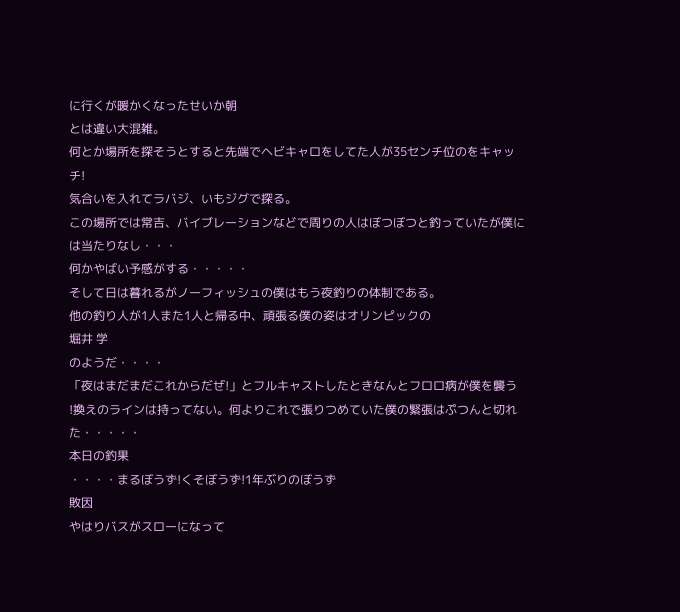に行くが暖かくなったせいか朝
とは違い大混雑。
何とか場所を探そうとすると先端でヘビキャロをしてた人が35センチ位のをキャッ
チ!
気合いを入れてラバジ、いもジグで探る。
この場所では常吉、バイブレーションなどで周りの人はぼつぼつと釣っていたが僕に
は当たりなし・・・
何かやばい予感がする・・・・・
そして日は暮れるがノーフィッシュの僕はもう夜釣りの体制である。
他の釣り人が1人また1人と帰る中、頑張る僕の姿はオリンピックの
堀井 学
のようだ・・・・
「夜はまだまだこれからだぜ!」とフルキャストしたときなんとフロロ病が僕を襲う
!換えのラインは持ってない。何よりこれで張りつめていた僕の緊張はぷつんと切れ
た・・・・・
本日の釣果
・・・・まるぼうず!くそぼうず!1年ぶりのぼうず
敗因
やはりバスがスローになって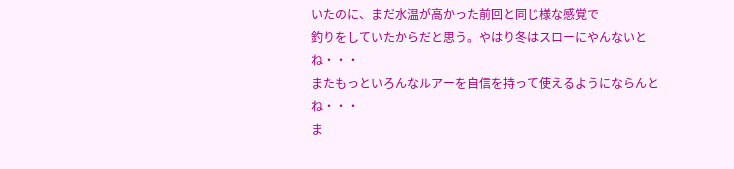いたのに、まだ水温が高かった前回と同じ様な感覚で
釣りをしていたからだと思う。やはり冬はスローにやんないとね・・・
またもっといろんなルアーを自信を持って使えるようにならんとね・・・
ま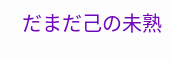だまだ己の未熟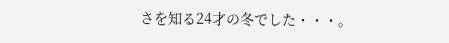さを知る24才の冬でした・・・。